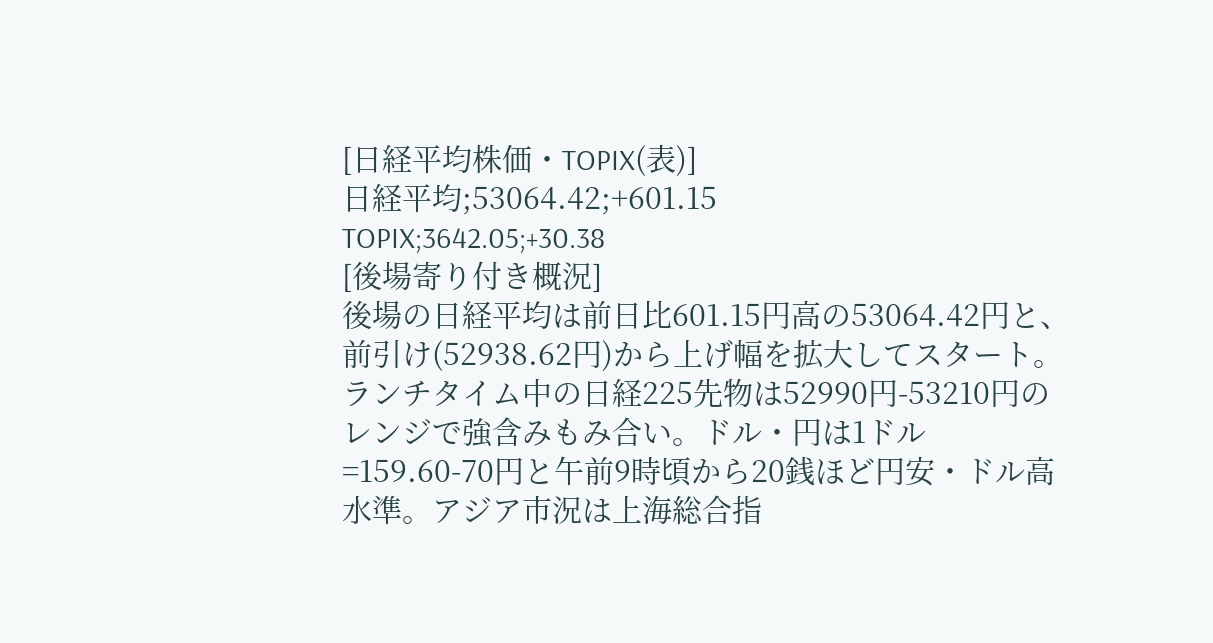[日経平均株価・TOPIX(表)]
日経平均;53064.42;+601.15
TOPIX;3642.05;+30.38
[後場寄り付き概況]
後場の日経平均は前日比601.15円高の53064.42円と、前引け(52938.62円)から上げ幅を拡大してスタート。ランチタイム中の日経225先物は52990円-53210円のレンジで強含みもみ合い。ドル・円は1ドル=159.60-70円と午前9時頃から20銭ほど円安・ドル高水準。アジア市況は上海総合指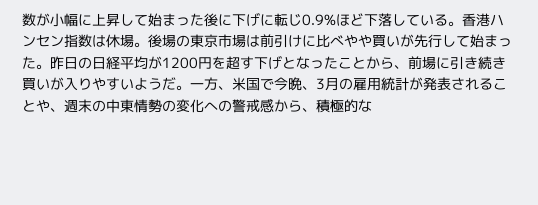数が小幅に上昇して始まった後に下げに転じ0.9%ほど下落している。香港ハンセン指数は休場。後場の東京市場は前引けに比べやや買いが先行して始まった。昨日の日経平均が1200円を超す下げとなったことから、前場に引き続き買いが入りやすいようだ。一方、米国で今晩、3月の雇用統計が発表されることや、週末の中東情勢の変化への警戒感から、積極的な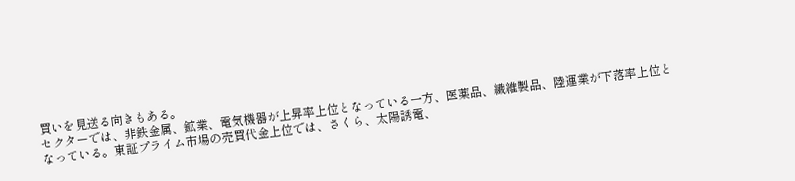買いを見送る向きもある。
セクターでは、非鉄金属、鉱業、電気機器が上昇率上位となっている一方、医薬品、繊維製品、陸運業が下落率上位となっている。東証プライム市場の売買代金上位では、さくら、太陽誘電、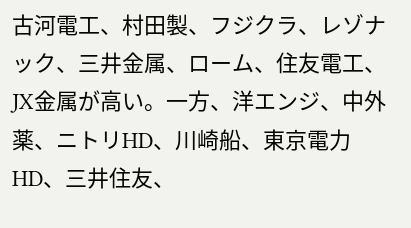古河電工、村田製、フジクラ、レゾナック、三井金属、ローム、住友電工、JX金属が高い。一方、洋エンジ、中外薬、ニトリHD、川崎船、東京電力HD、三井住友、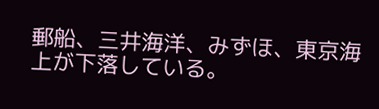郵船、三井海洋、みずほ、東京海上が下落している。